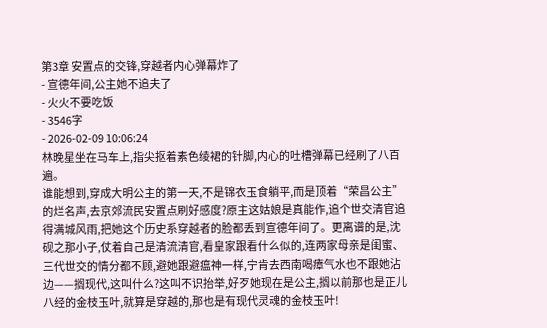第3章 安置点的交锋,穿越者内心弹幕炸了
- 宣德年间,公主她不追夫了
- 火火不要吃饭
- 3546字
- 2026-02-09 10:06:24
林晚星坐在马车上,指尖抠着素色绫裙的针脚,内心的吐槽弹幕已经刷了八百遍。
谁能想到,穿成大明公主的第一天,不是锦衣玉食躺平,而是顶着“荣昌公主”的烂名声,去京郊流民安置点刷好感度?原主这姑娘是真能作,追个世交清官追得满城风雨,把她这个历史系穿越者的脸都丢到宣德年间了。更离谱的是,沈砚之那小子,仗着自己是清流清官,看皇家跟看什么似的,连两家母亲是闺蜜、三代世交的情分都不顾,避她跟避瘟神一样,宁肯去西南喝瘴气水也不跟她沾边——搁现代,这叫什么?这叫不识抬举,好歹她现在是公主,搁以前那也是正儿八经的金枝玉叶,就算是穿越的,那也是有现代灵魂的金枝玉叶!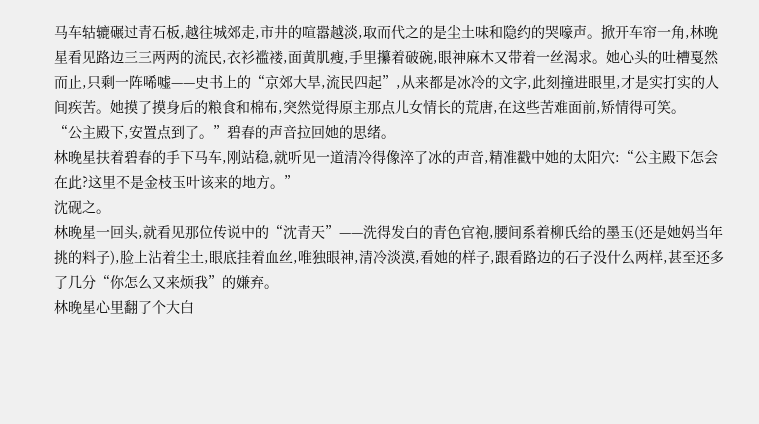马车轱辘碾过青石板,越往城郊走,市井的喧嚣越淡,取而代之的是尘土味和隐约的哭嚎声。掀开车帘一角,林晚星看见路边三三两两的流民,衣衫褴褛,面黄肌瘦,手里攥着破碗,眼神麻木又带着一丝渴求。她心头的吐槽戛然而止,只剩一阵唏嘘——史书上的“京郊大旱,流民四起”,从来都是冰冷的文字,此刻撞进眼里,才是实打实的人间疾苦。她摸了摸身后的粮食和棉布,突然觉得原主那点儿女情长的荒唐,在这些苦难面前,矫情得可笑。
“公主殿下,安置点到了。”碧春的声音拉回她的思绪。
林晚星扶着碧春的手下马车,刚站稳,就听见一道清冷得像淬了冰的声音,精准戳中她的太阳穴:“公主殿下怎会在此?这里不是金枝玉叶该来的地方。”
沈砚之。
林晚星一回头,就看见那位传说中的“沈青天”——洗得发白的青色官袍,腰间系着柳氏给的墨玉(还是她妈当年挑的料子),脸上沾着尘土,眼底挂着血丝,唯独眼神,清冷淡漠,看她的样子,跟看路边的石子没什么两样,甚至还多了几分“你怎么又来烦我”的嫌弃。
林晚星心里翻了个大白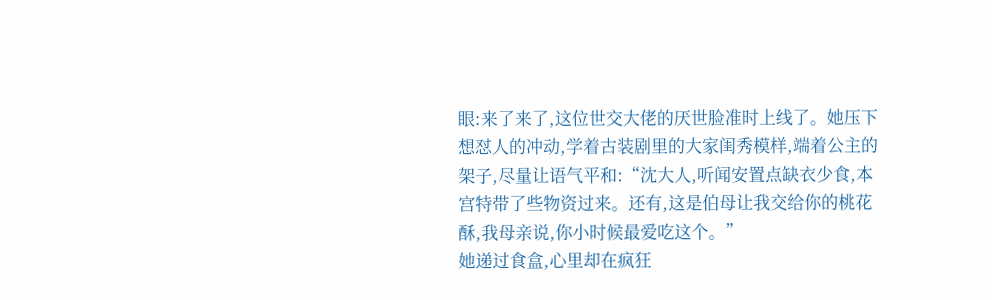眼:来了来了,这位世交大佬的厌世脸准时上线了。她压下想怼人的冲动,学着古装剧里的大家闺秀模样,端着公主的架子,尽量让语气平和:“沈大人,听闻安置点缺衣少食,本宫特带了些物资过来。还有,这是伯母让我交给你的桃花酥,我母亲说,你小时候最爱吃这个。”
她递过食盒,心里却在疯狂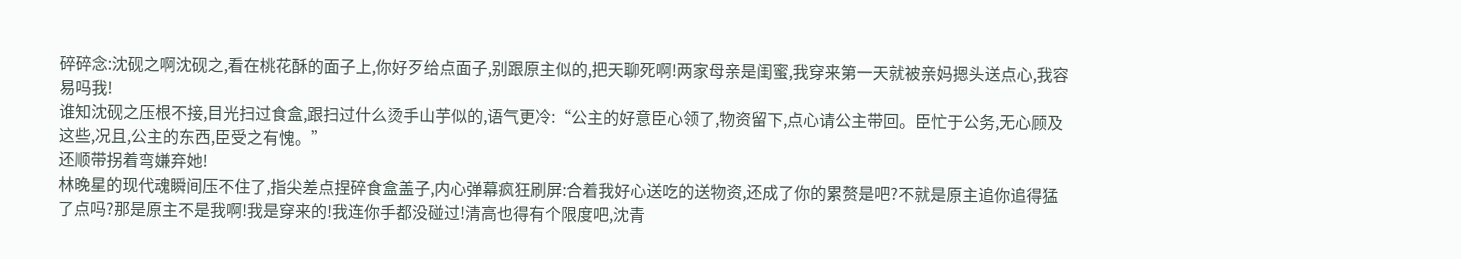碎碎念:沈砚之啊沈砚之,看在桃花酥的面子上,你好歹给点面子,别跟原主似的,把天聊死啊!两家母亲是闺蜜,我穿来第一天就被亲妈摁头送点心,我容易吗我!
谁知沈砚之压根不接,目光扫过食盒,跟扫过什么烫手山芋似的,语气更冷:“公主的好意臣心领了,物资留下,点心请公主带回。臣忙于公务,无心顾及这些,况且,公主的东西,臣受之有愧。”
还顺带拐着弯嫌弃她!
林晚星的现代魂瞬间压不住了,指尖差点捏碎食盒盖子,内心弹幕疯狂刷屏:合着我好心送吃的送物资,还成了你的累赘是吧?不就是原主追你追得猛了点吗?那是原主不是我啊!我是穿来的!我连你手都没碰过!清高也得有个限度吧,沈青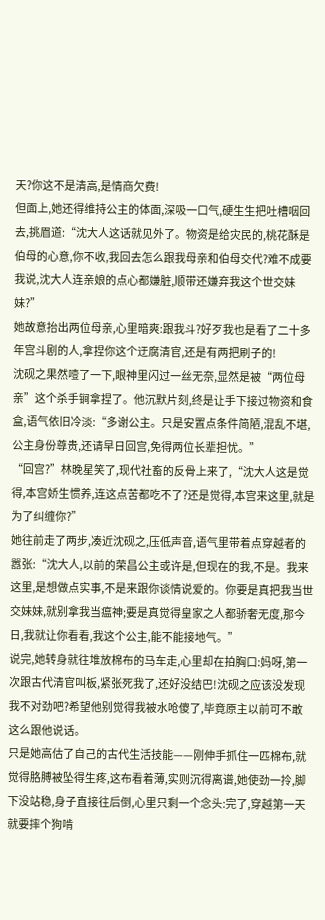天?你这不是清高,是情商欠费!
但面上,她还得维持公主的体面,深吸一口气,硬生生把吐槽咽回去,挑眉道:“沈大人这话就见外了。物资是给灾民的,桃花酥是伯母的心意,你不收,我回去怎么跟我母亲和伯母交代?难不成要我说,沈大人连亲娘的点心都嫌脏,顺带还嫌弃我这个世交妹妹?”
她故意抬出两位母亲,心里暗爽:跟我斗?好歹我也是看了二十多年宫斗剧的人,拿捏你这个迂腐清官,还是有两把刷子的!
沈砚之果然噎了一下,眼神里闪过一丝无奈,显然是被“两位母亲”这个杀手锏拿捏了。他沉默片刻,终是让手下接过物资和食盒,语气依旧冷淡:“多谢公主。只是安置点条件简陋,混乱不堪,公主身份尊贵,还请早日回宫,免得两位长辈担忧。”
“回宫?”林晚星笑了,现代社畜的反骨上来了,“沈大人这是觉得,本宫娇生惯养,连这点苦都吃不了?还是觉得,本宫来这里,就是为了纠缠你?”
她往前走了两步,凑近沈砚之,压低声音,语气里带着点穿越者的嚣张:“沈大人,以前的荣昌公主或许是,但现在的我,不是。我来这里,是想做点实事,不是来跟你谈情说爱的。你要是真把我当世交妹妹,就别拿我当瘟神;要是真觉得皇家之人都骄奢无度,那今日,我就让你看看,我这个公主,能不能接地气。”
说完,她转身就往堆放棉布的马车走,心里却在拍胸口:妈呀,第一次跟古代清官叫板,紧张死我了,还好没结巴!沈砚之应该没发现我不对劲吧?希望他别觉得我被水呛傻了,毕竟原主以前可不敢这么跟他说话。
只是她高估了自己的古代生活技能——刚伸手抓住一匹棉布,就觉得胳膊被坠得生疼,这布看着薄,实则沉得离谱,她使劲一拎,脚下没站稳,身子直接往后倒,心里只剩一个念头:完了,穿越第一天就要摔个狗啃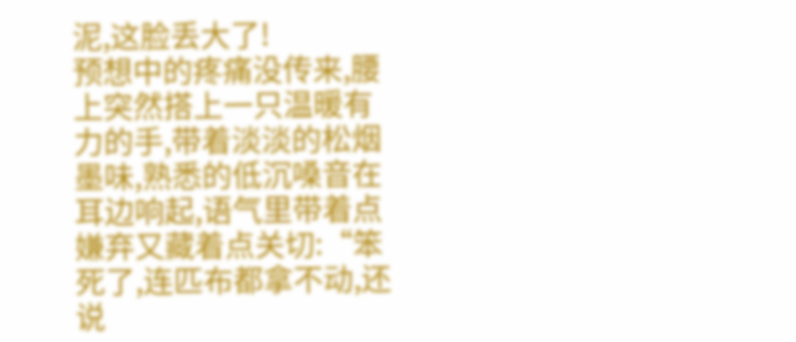泥,这脸丢大了!
预想中的疼痛没传来,腰上突然搭上一只温暖有力的手,带着淡淡的松烟墨味,熟悉的低沉嗓音在耳边响起,语气里带着点嫌弃又藏着点关切:“笨死了,连匹布都拿不动,还说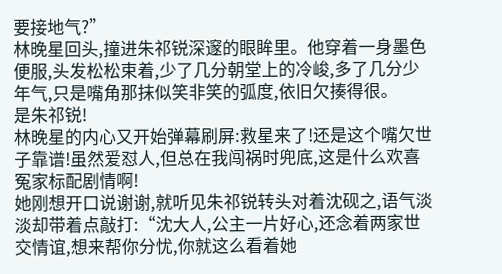要接地气?”
林晚星回头,撞进朱祁锐深邃的眼眸里。他穿着一身墨色便服,头发松松束着,少了几分朝堂上的冷峻,多了几分少年气,只是嘴角那抹似笑非笑的弧度,依旧欠揍得很。
是朱祁锐!
林晚星的内心又开始弹幕刷屏:救星来了!还是这个嘴欠世子靠谱!虽然爱怼人,但总在我闯祸时兜底,这是什么欢喜冤家标配剧情啊!
她刚想开口说谢谢,就听见朱祁锐转头对着沈砚之,语气淡淡却带着点敲打:“沈大人,公主一片好心,还念着两家世交情谊,想来帮你分忧,你就这么看着她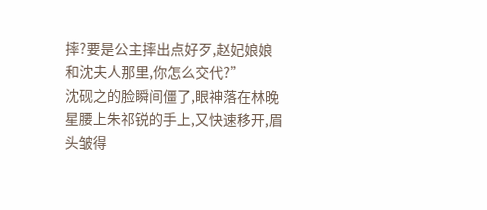摔?要是公主摔出点好歹,赵妃娘娘和沈夫人那里,你怎么交代?”
沈砚之的脸瞬间僵了,眼神落在林晚星腰上朱祁锐的手上,又快速移开,眉头皱得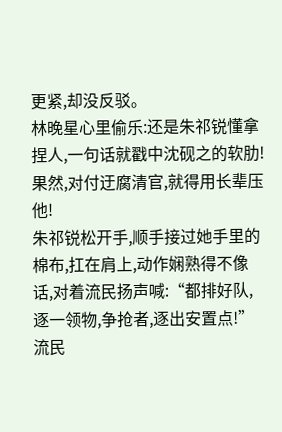更紧,却没反驳。
林晚星心里偷乐:还是朱祁锐懂拿捏人,一句话就戳中沈砚之的软肋!果然,对付迂腐清官,就得用长辈压他!
朱祁锐松开手,顺手接过她手里的棉布,扛在肩上,动作娴熟得不像话,对着流民扬声喊:“都排好队,逐一领物,争抢者,逐出安置点!”
流民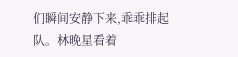们瞬间安静下来,乖乖排起队。林晚星看着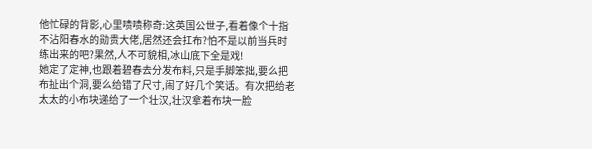他忙碌的背影,心里啧啧称奇:这英国公世子,看着像个十指不沾阳春水的勋贵大佬,居然还会扛布?怕不是以前当兵时练出来的吧?果然,人不可貌相,冰山底下全是戏!
她定了定神,也跟着碧春去分发布料,只是手脚笨拙,要么把布扯出个洞,要么给错了尺寸,闹了好几个笑话。有次把给老太太的小布块递给了一个壮汉,壮汉拿着布块一脸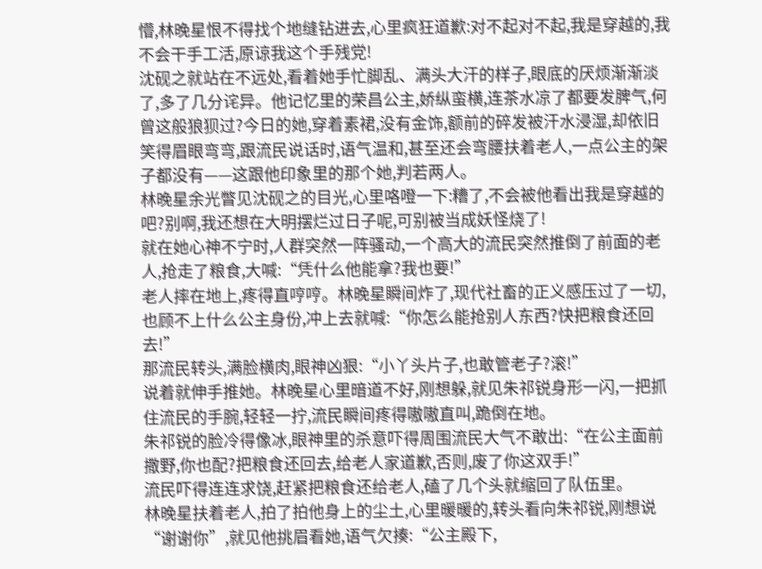懵,林晚星恨不得找个地缝钻进去,心里疯狂道歉:对不起对不起,我是穿越的,我不会干手工活,原谅我这个手残党!
沈砚之就站在不远处,看着她手忙脚乱、满头大汗的样子,眼底的厌烦渐渐淡了,多了几分诧异。他记忆里的荣昌公主,娇纵蛮横,连茶水凉了都要发脾气,何曾这般狼狈过?今日的她,穿着素裙,没有金饰,额前的碎发被汗水浸湿,却依旧笑得眉眼弯弯,跟流民说话时,语气温和,甚至还会弯腰扶着老人,一点公主的架子都没有——这跟他印象里的那个她,判若两人。
林晚星余光瞥见沈砚之的目光,心里咯噔一下:糟了,不会被他看出我是穿越的吧?别啊,我还想在大明摆烂过日子呢,可别被当成妖怪烧了!
就在她心神不宁时,人群突然一阵骚动,一个高大的流民突然推倒了前面的老人,抢走了粮食,大喊:“凭什么他能拿?我也要!”
老人摔在地上,疼得直哼哼。林晚星瞬间炸了,现代社畜的正义感压过了一切,也顾不上什么公主身份,冲上去就喊:“你怎么能抢别人东西?快把粮食还回去!”
那流民转头,满脸横肉,眼神凶狠:“小丫头片子,也敢管老子?滚!”
说着就伸手推她。林晚星心里暗道不好,刚想躲,就见朱祁锐身形一闪,一把抓住流民的手腕,轻轻一拧,流民瞬间疼得嗷嗷直叫,跪倒在地。
朱祁锐的脸冷得像冰,眼神里的杀意吓得周围流民大气不敢出:“在公主面前撒野,你也配?把粮食还回去,给老人家道歉,否则,废了你这双手!”
流民吓得连连求饶,赶紧把粮食还给老人,磕了几个头就缩回了队伍里。
林晚星扶着老人,拍了拍他身上的尘土,心里暖暖的,转头看向朱祁锐,刚想说“谢谢你”,就见他挑眉看她,语气欠揍:“公主殿下,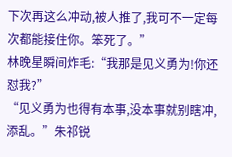下次再这么冲动,被人推了,我可不一定每次都能接住你。笨死了。”
林晚星瞬间炸毛:“我那是见义勇为!你还怼我?”
“见义勇为也得有本事,没本事就别瞎冲,添乱。”朱祁锐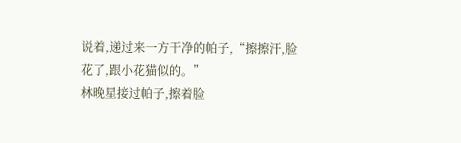说着,递过来一方干净的帕子,“擦擦汗,脸花了,跟小花猫似的。”
林晚星接过帕子,擦着脸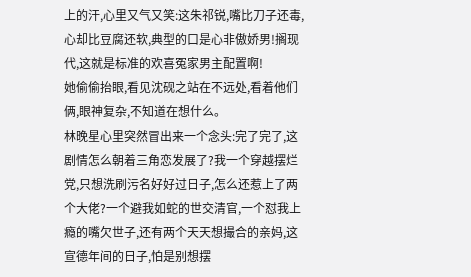上的汗,心里又气又笑:这朱祁锐,嘴比刀子还毒,心却比豆腐还软,典型的口是心非傲娇男!搁现代,这就是标准的欢喜冤家男主配置啊!
她偷偷抬眼,看见沈砚之站在不远处,看着他们俩,眼神复杂,不知道在想什么。
林晚星心里突然冒出来一个念头:完了完了,这剧情怎么朝着三角恋发展了?我一个穿越摆烂党,只想洗刷污名好好过日子,怎么还惹上了两个大佬?一个避我如蛇的世交清官,一个怼我上瘾的嘴欠世子,还有两个天天想撮合的亲妈,这宣德年间的日子,怕是别想摆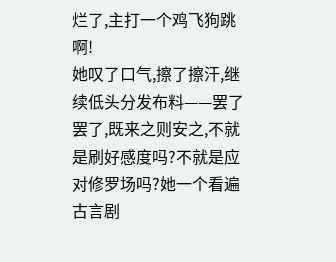烂了,主打一个鸡飞狗跳啊!
她叹了口气,擦了擦汗,继续低头分发布料——罢了罢了,既来之则安之,不就是刷好感度吗?不就是应对修罗场吗?她一个看遍古言剧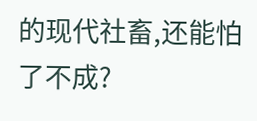的现代社畜,还能怕了不成?